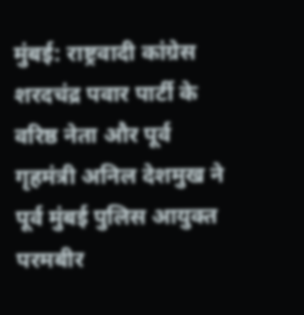मुंबई: राष्ट्रवादी कांग्रेस शरदचंद्र पवार पार्टी के वरिष्ठ नेता और पूर्व गृहमंत्री अनिल देशमुख ने पूर्व मुंबई पुलिस आयुक्त परमबीर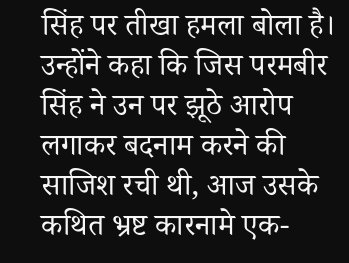सिंह पर तीखा हमला बोला है। उन्होंने कहा कि जिस परमबीर सिंह ने उन पर झूठे आरोप लगाकर बदनाम करने की साजिश रची थी, आज उसके कथित भ्रष्ट कारनामे एक-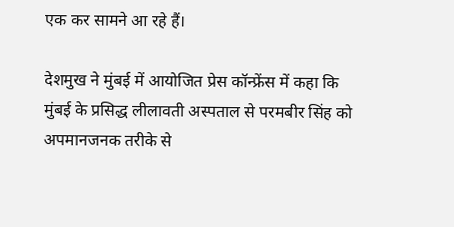एक कर सामने आ रहे हैं।

देशमुख ने मुंबई में आयोजित प्रेस कॉन्फ्रेंस में कहा कि मुंबई के प्रसिद्ध लीलावती अस्पताल से परमबीर सिंह को अपमानजनक तरीके से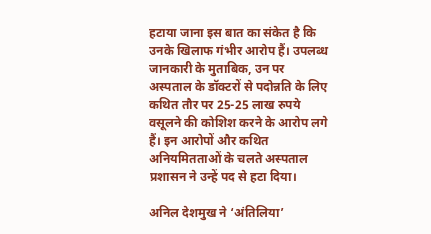हटाया जाना इस बात का संकेत है कि उनके खिलाफ गंभीर आरोप हैं। उपलब्ध जानकारी के मुताबिक, उन पर अस्पताल के डॉक्टरों से पदोन्नति के लिए कथित तौर पर 25-25 लाख रुपये वसूलने की कोशिश करने के आरोप लगे हैं। इन आरोपों और कथित अनियमितताओं के चलते अस्पताल प्रशासन ने उन्हें पद से हटा दिया।

अनिल देशमुख ने ‘अंतिलिया’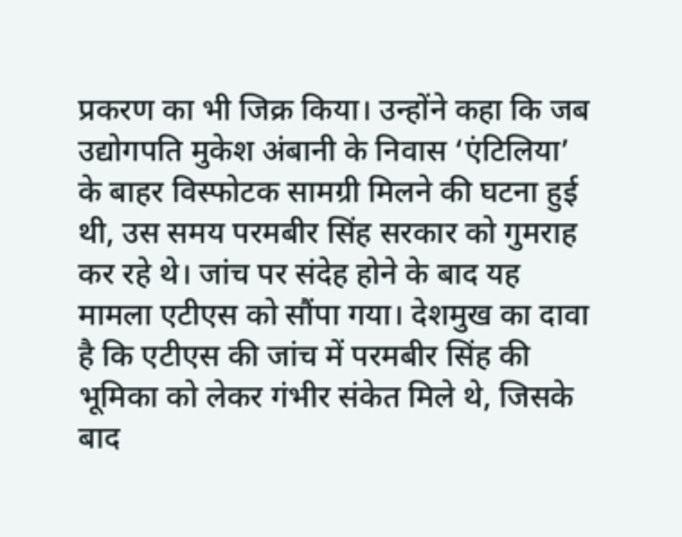प्रकरण का भी जिक्र किया। उन्होंने कहा कि जब उद्योगपति मुकेश अंबानी के निवास ‘एंटिलिया’ के बाहर विस्फोटक सामग्री मिलने की घटना हुई थी, उस समय परमबीर सिंह सरकार को गुमराह कर रहे थे। जांच पर संदेह होने के बाद यह मामला एटीएस को सौंपा गया। देशमुख का दावा है कि एटीएस की जांच में परमबीर सिंह की भूमिका को लेकर गंभीर संकेत मिले थे, जिसके बाद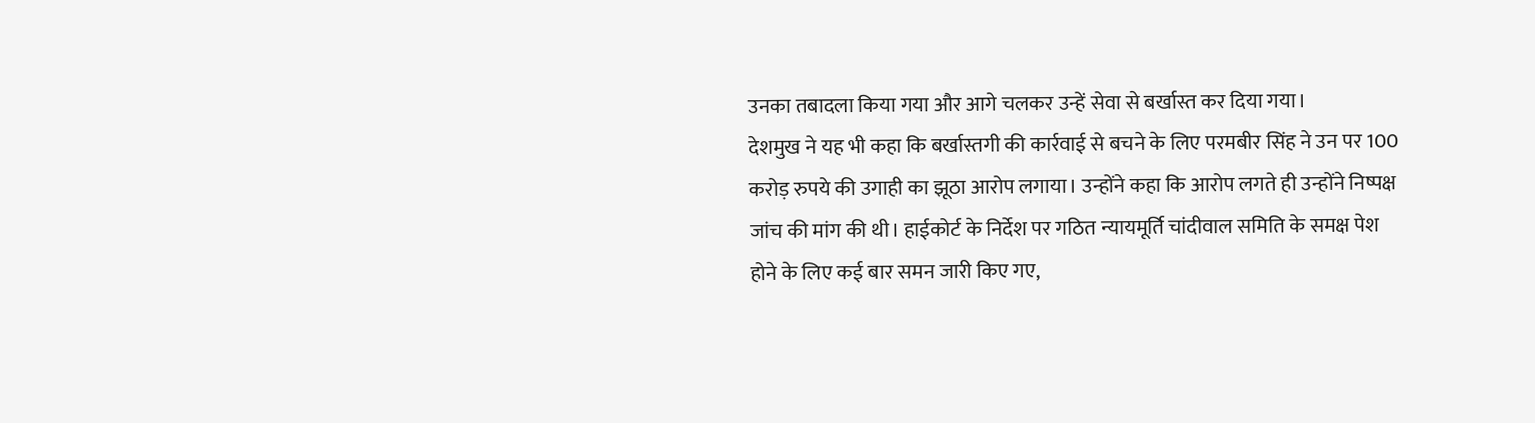उनका तबादला किया गया और आगे चलकर उन्हें सेवा से बर्खास्त कर दिया गया।
देशमुख ने यह भी कहा कि बर्खास्तगी की कार्रवाई से बचने के लिए परमबीर सिंह ने उन पर 100 करोड़ रुपये की उगाही का झूठा आरोप लगाया। उन्होंने कहा कि आरोप लगते ही उन्होंने निष्पक्ष जांच की मांग की थी। हाईकोर्ट के निर्देश पर गठित न्यायमूर्ति चांदीवाल समिति के समक्ष पेश होने के लिए कई बार समन जारी किए गए,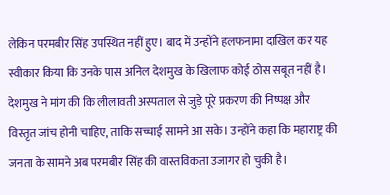लेकिन परमबीर सिंह उपस्थित नहीं हुए। बाद में उन्होंने हलफनामा दाखिल कर यह स्वीकार किया कि उनके पास अनिल देशमुख के खिलाफ कोई ठोस सबूत नहीं है।
देशमुख ने मांग की कि लीलावती अस्पताल से जुड़े पूरे प्रकरण की निष्पक्ष और विस्तृत जांच होनी चाहिए, ताकि सच्चाई सामने आ सके। उन्होंने कहा कि महाराष्ट्र की जनता के सामने अब परमबीर सिंह की वास्तविकता उजागर हो चुकी है।